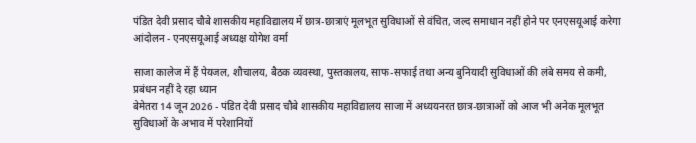पंडित देवी प्रसाद चौबे शासकीय महाविद्यालय में छात्र-छात्राएं मूलभूत सुविधाओं से वंचित, जल्द समाधान नहीं होने पर एनएसयूआई करेगा आंदोलन - एनएसयूआई अध्यक्ष योगेश वर्मा

साजा कालेज में हैं पेयजल, शौचालय, बैठक व्यवस्था, पुस्तकालय, साफ-सफाई तथा अन्य बुनियादी सुविधाओं की लंबे समय से कमी, प्रबंधन नहीं दे रहा ध्यान
बेमेतरा 14 जून 2026 - पंडित देवी प्रसाद चौबे शासकीय महाविद्यालय साजा में अध्ययनरत छात्र-छात्राओं को आज भी अनेक मूलभूत सुविधाओं के अभाव में परेशानियों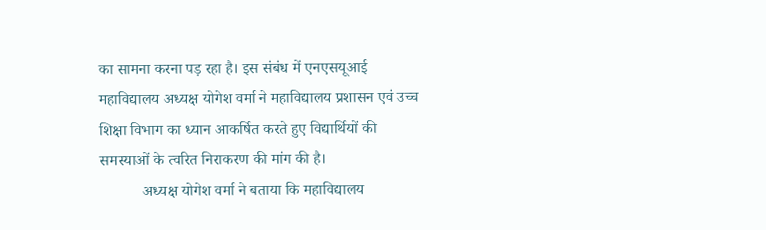का सामना करना पड़ रहा है। इस संबंध में एनएसयूआई महाविद्यालय अध्यक्ष योगेश वर्मा ने महाविद्यालय प्रशासन एवं उच्च शिक्षा विभाग का ध्यान आकर्षित करते हुए विद्यार्थियों की समस्याओं के त्वरित निराकरण की मांग की है।
           अध्यक्ष योगेश वर्मा ने बताया कि महाविद्यालय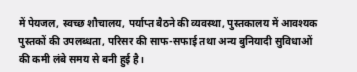में पेयजल, स्वच्छ शौचालय, पर्याप्त बैठने की व्यवस्था, पुस्तकालय में आवश्यक पुस्तकों की उपलब्धता, परिसर की साफ-सफाई तथा अन्य बुनियादी सुविधाओं की कमी लंबे समय से बनी हुई है।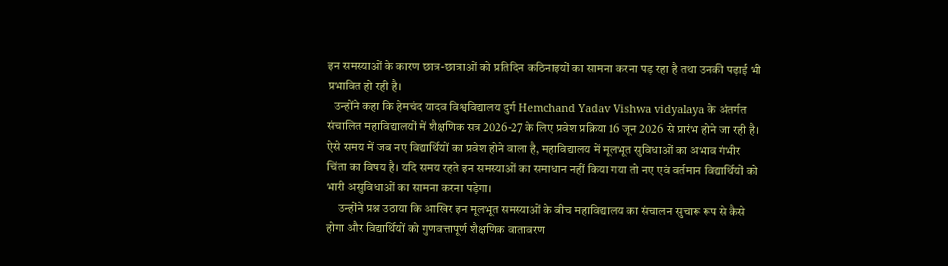इन समस्याओं के कारण छात्र-छात्राओं को प्रतिदिन कठिनाइयों का सामना करना पड़ रहा है तथा उनकी पढ़ाई भी प्रभावित हो रही है।
   उन्होंने कहा कि हेमचंद यादव विश्वविद्यालय दुर्ग Hemchand Yadav Vishwa vidyalaya के अंतर्गत संचालित महाविद्यालयों में शैक्षणिक सत्र 2026-27 के लिए प्रवेश प्रक्रिया 16 जून 2026 से प्रारंभ होने जा रही है। ऐसे समय में जब नए विद्यार्थियों का प्रवेश होने वाला है, महाविद्यालय में मूलभूत सुविधाओं का अभाव गंभीर चिंता का विषय है। यदि समय रहते इन समस्याओं का समाधान नहीं किया गया तो नए एवं वर्तमान विद्यार्थियों को भारी असुविधाओं का सामना करना पड़ेगा।
     उन्होंने प्रश्न उठाया कि आखिर इन मूलभूत समस्याओं के बीच महाविद्यालय का संचालन सुचारू रूप से कैसे होगा और विद्यार्थियों को गुणवत्तापूर्ण शैक्षणिक वातावरण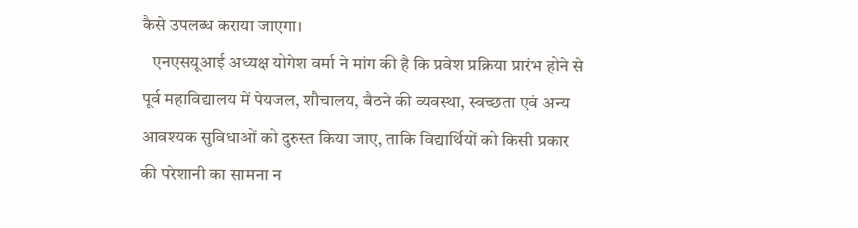कैसे उपलब्ध कराया जाएगा।
   एनएसयूआई अध्यक्ष योगेश वर्मा ने मांग की है कि प्रवेश प्रक्रिया प्रारंभ होने से पूर्व महाविद्यालय में पेयजल, शौचालय, बैठने की व्यवस्था, स्वच्छता एवं अन्य आवश्यक सुविधाओं को दुरुस्त किया जाए, ताकि विद्यार्थियों को किसी प्रकार की परेशानी का सामना न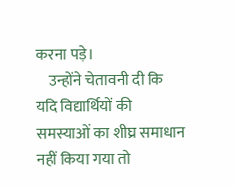करना पड़े।
    उन्होंने चेतावनी दी कि यदि विद्यार्थियों की समस्याओं का शीघ्र समाधान नहीं किया गया तो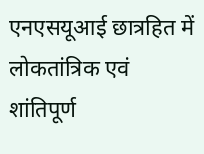एनएसयूआई छात्रहित में लोकतांत्रिक एवं शांतिपूर्ण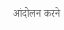आंदोलन करने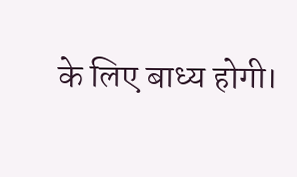के लिए बाध्य होगी।